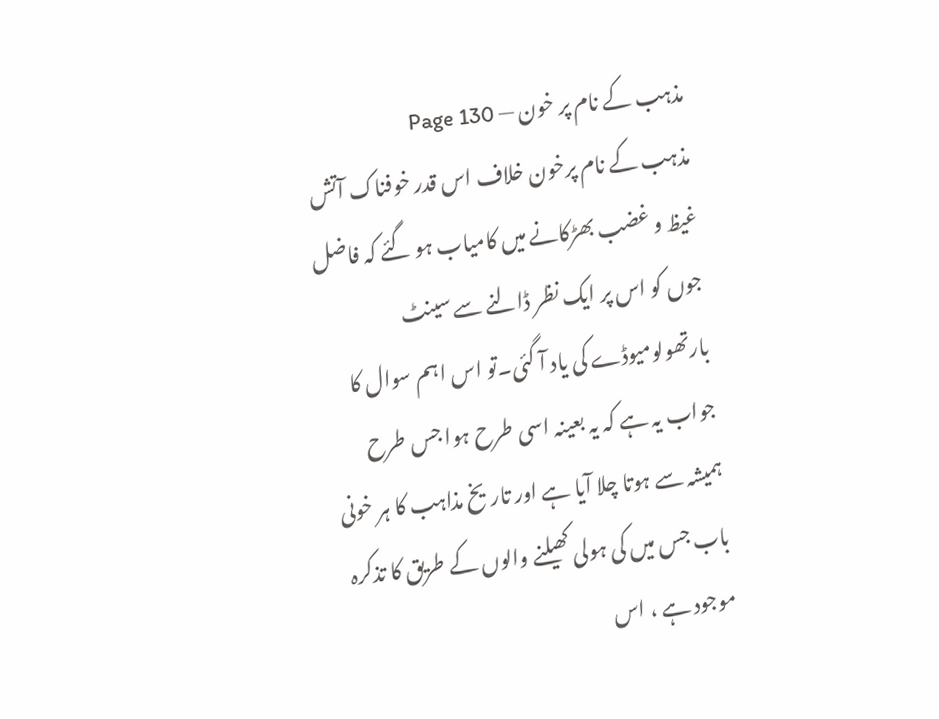مذہب کے نام پر خون — Page 130
مذہب کے نام پرخون خلاف اس قدر خوفناک آتش غیظ و غضب بھڑکانے میں کامیاب ہو گئے کہ فاضل جوں کو اس پر ایک نظر ڈالنے سے سینٹ بارتھولومیوڈے کی یاد آ گئی۔تو اس اہم سوال کا جواب یہ ہے کہ یہ بعینہ اسی طرح ہوا جس طرح ہمیشہ سے ہوتا چلا آیا ہے اور تاریخ مذاہب کا ہر خونی باب جس میں کی ہولی کھیلنے والوں کے طریق کا تذکرہ موجود ہے ، اس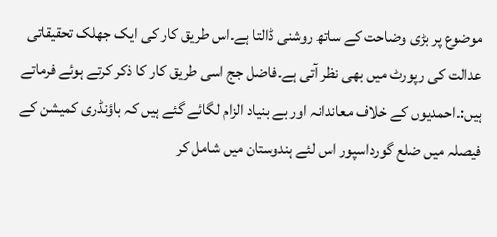موضوع پر بڑی وضاحت کے ساتھ روشنی ڈالتا ہے۔اس طریق کار کی ایک جھلک تحقیقاتی عدالت کی رپورٹ میں بھی نظر آتی ہے۔فاضل جج اسی طریق کار کا ذکر کرتے ہوئے فرماتے ہیں:۔احمدیوں کے خلاف معاندانہ اور بے بنیاد الزام لگائے گئے ہیں کہ باؤنڈری کمیشن کے فیصلہ میں ضلع گورداسپور اس لئے ہندوستان میں شامل کر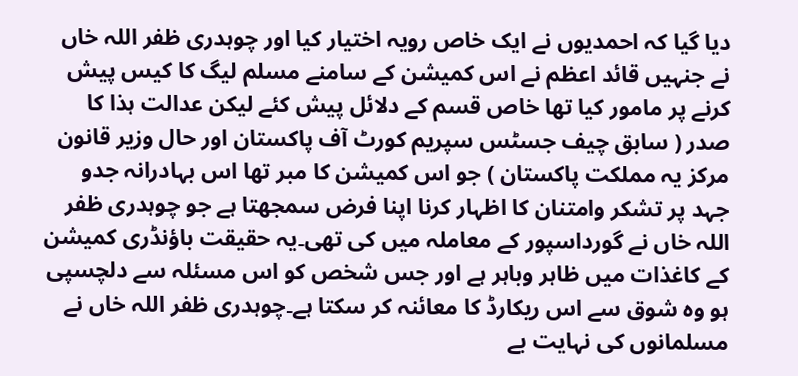دیا گیا کہ احمدیوں نے ایک خاص رویہ اختیار کیا اور چوہدری ظفر اللہ خاں نے جنہیں قائد اعظم نے اس کمیشن کے سامنے مسلم لیگ کا کیس پیش کرنے پر مامور کیا تھا خاص قسم کے دلائل پیش کئے لیکن عدالت ہذا کا صدر ( سابق چیف جسٹس سپریم کورٹ آف پاکستان اور حال وزیر قانون مرکز یہ مملکت پاکستان ) جو اس کمیشن کا مبر تھا اس بہادرانہ جدو جہد پر تشکر وامتنان کا اظہار کرنا اپنا فرض سمجھتا ہے جو چوہدری ظفر اللہ خاں نے گورداسپور کے معاملہ میں کی تھی۔یہ حقیقت باؤنڈری کمیشن کے کاغذات میں ظاہر وباہر ہے اور جس شخص کو اس مسئلہ سے دلچسپی ہو وہ شوق سے اس ریکارڈ کا معائنہ کر سکتا ہے۔چوہدری ظفر اللہ خاں نے مسلمانوں کی نہایت بے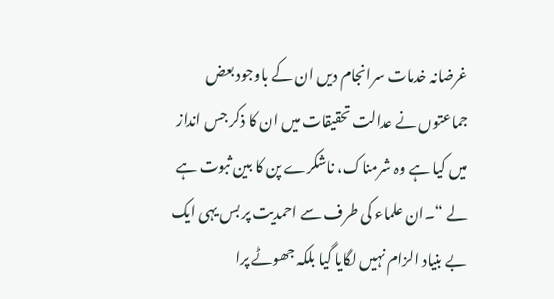غرضانہ خدمات سرانجام دیں ان کے باوجود بعض جماعتوں نے عدالت تحقیقات میں ان کا ذکر جس انداز میں کیا ہے وہ شرمناک، ناشکرے پن کا بین ثبوت ہے لے “۔ان علماء کی طرف سے احمدیت پر بس یہی ایک بے بنیاد الزام نہیں لگایا گیا بلکہ جھوٹے پرا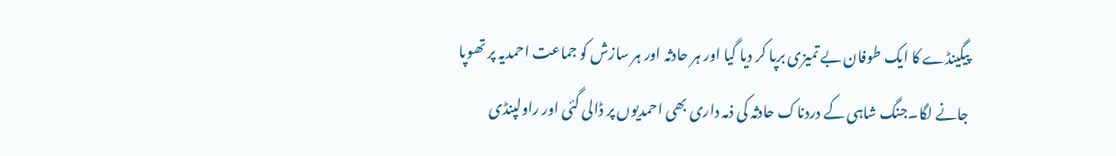پیگینڈے کا ایک طوفان بے تمیزی برپا کر دیا گیا اور ہر حادثہ اور ہر سازش کو جماعت احمدیہ پر تھوپا جانے لگا۔جنگ شاہی کے دردناک حادثہ کی ذمہ داری بھی احمدیوں پر ڈالی گئی اور راولپنڈی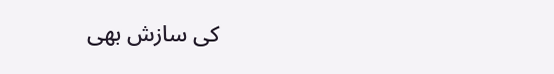کی سازش بھی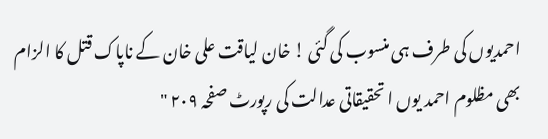احمدیوں کی طرف ہی منسوب کی گئی ! خان لیاقت علی خان کے ناپاک قتل کا الزام بھی مظلوم احمد یوں ا تحقیقاتی عدالت کی رپورٹ صفحہ ۲۰۹ "